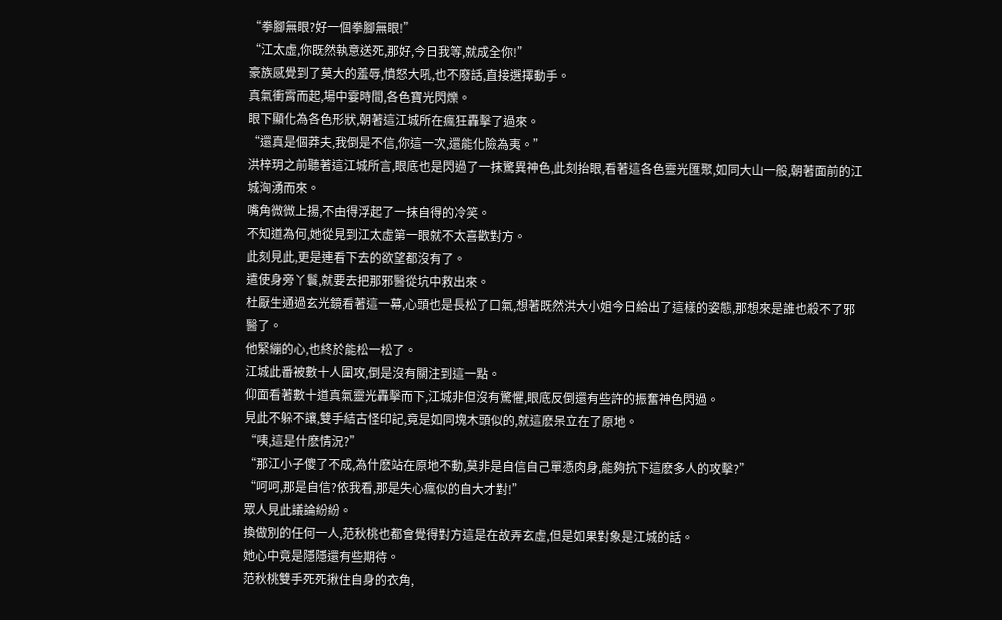“拳腳無眼?好一個拳腳無眼!”
“江太虛,你既然執意送死,那好,今日我等,就成全你!”
豪族感覺到了莫大的羞辱,憤怒大吼,也不廢話,直接選擇動手。
真氣衝霄而起,場中霎時間,各色寶光閃爍。
眼下顯化為各色形狀,朝著這江城所在瘋狂轟擊了過來。
“還真是個莽夫,我倒是不信,你這一次,還能化險為夷。”
洪梓玥之前聽著這江城所言,眼底也是閃過了一抹驚異神色,此刻抬眼,看著這各色靈光匯聚,如同大山一般,朝著面前的江城洶湧而來。
嘴角微微上揚,不由得浮起了一抹自得的冷笑。
不知道為何,她從見到江太虛第一眼就不太喜歡對方。
此刻見此,更是連看下去的欲望都沒有了。
遣使身旁丫鬟,就要去把那邪醫從坑中救出來。
杜厭生通過玄光鏡看著這一幕,心頭也是長松了口氣,想著既然洪大小姐今日給出了這樣的姿態,那想來是誰也殺不了邪醫了。
他緊繃的心,也終於能松一松了。
江城此番被數十人圍攻,倒是沒有關注到這一點。
仰面看著數十道真氣靈光轟擊而下,江城非但沒有驚懼,眼底反倒還有些許的振奮神色閃過。
見此不躲不讓,雙手結古怪印記,竟是如同塊木頭似的,就這麽呆立在了原地。
“咦,這是什麽情況?”
“那江小子傻了不成,為什麽站在原地不動,莫非是自信自己單憑肉身,能夠抗下這麽多人的攻擊?”
“呵呵,那是自信?依我看,那是失心瘋似的自大才對!”
眾人見此議論紛紛。
換做別的任何一人,范秋桃也都會覺得對方這是在故弄玄虛,但是如果對象是江城的話。
她心中竟是隱隱還有些期待。
范秋桃雙手死死揪住自身的衣角,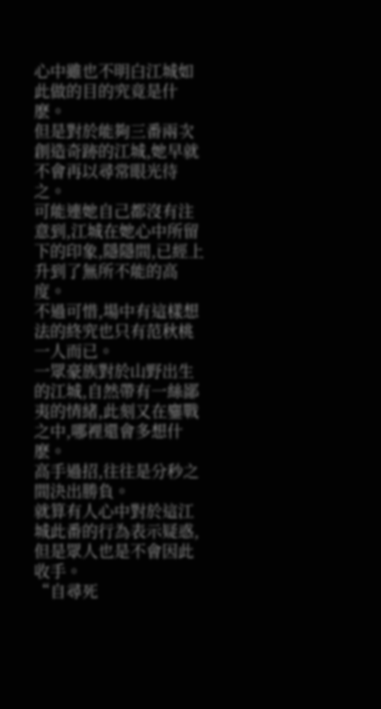心中雖也不明白江城如此做的目的究竟是什麽。
但是對於能夠三番兩次創造奇跡的江城,她早就不會再以尋常眼光待之。
可能連她自己都沒有注意到,江城在她心中所留下的印象,隱隱間,已經上升到了無所不能的高度。
不過可惜,場中有這樣想法的終究也只有范秋桃一人而已。
一眾豪族對於山野出生的江城,自然帶有一絲鄙夷的情緒,此刻又在鏖戰之中,哪裡還會多想什麽。
高手過招,往往是分秒之間決出勝負。
就算有人心中對於這江城此番的行為表示疑惑,但是眾人也是不會因此收手。
“自尋死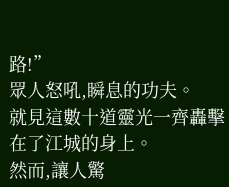路!”
眾人怒吼,瞬息的功夫。
就見這數十道靈光一齊轟擊在了江城的身上。
然而,讓人驚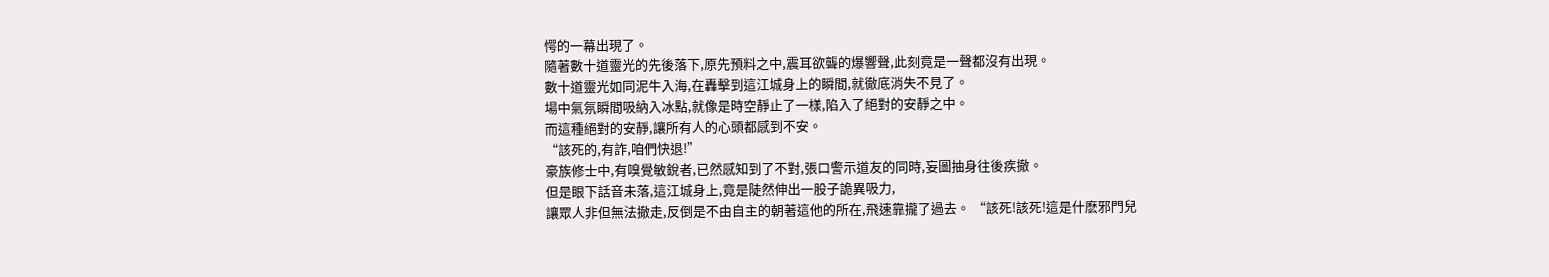愕的一幕出現了。
隨著數十道靈光的先後落下,原先預料之中,震耳欲聾的爆響聲,此刻竟是一聲都沒有出現。
數十道靈光如同泥牛入海,在轟擊到這江城身上的瞬間,就徹底消失不見了。
場中氣氛瞬間吸納入冰點,就像是時空靜止了一樣,陷入了絕對的安靜之中。
而這種絕對的安靜,讓所有人的心頭都感到不安。
“該死的,有詐,咱們快退!”
豪族修士中,有嗅覺敏銳者,已然感知到了不對,張口警示道友的同時,妄圖抽身往後疾撤。
但是眼下話音未落,這江城身上,竟是陡然伸出一股子詭異吸力,
讓眾人非但無法撤走,反倒是不由自主的朝著這他的所在,飛速靠攏了過去。 “該死!該死!這是什麽邪門兒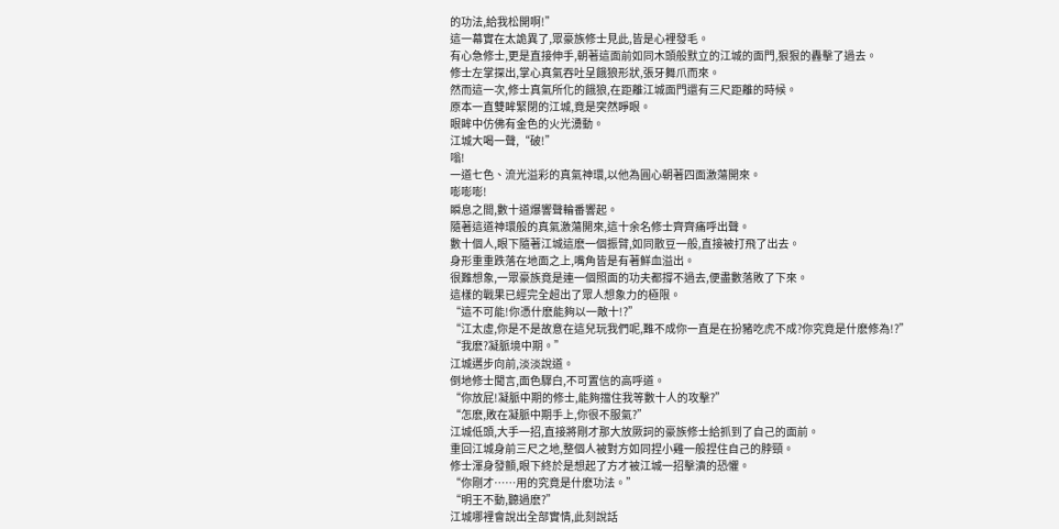的功法,給我松開啊!”
這一幕實在太詭異了,眾豪族修士見此,皆是心裡發毛。
有心急修士,更是直接伸手,朝著這面前如同木頭般默立的江城的面門,狠狠的轟擊了過去。
修士左掌探出,掌心真氣吞吐呈餓狼形狀,張牙舞爪而來。
然而這一次,修士真氣所化的餓狼,在距離江城面門還有三尺距離的時候。
原本一直雙眸緊閉的江城,竟是突然睜眼。
眼眸中仿佛有金色的火光湧動。
江城大喝一聲,“破!”
嗡!
一道七色、流光溢彩的真氣神環,以他為圓心朝著四面激蕩開來。
嘭嘭嘭!
瞬息之間,數十道爆響聲輪番響起。
隨著這道神環般的真氣激蕩開來,這十余名修士齊齊痛呼出聲。
數十個人,眼下隨著江城這麽一個振臂,如同散豆一般,直接被打飛了出去。
身形重重跌落在地面之上,嘴角皆是有著鮮血溢出。
很難想象,一眾豪族竟是連一個照面的功夫都撐不過去,便盡數落敗了下來。
這樣的戰果已經完全超出了眾人想象力的極限。
“這不可能!你憑什麽能夠以一敵十!?”
“江太虛,你是不是故意在這兒玩我們呢,難不成你一直是在扮豬吃虎不成?你究竟是什麽修為!?”
“我麽?凝脈境中期。”
江城邁步向前,淡淡說道。
倒地修士聞言,面色驟白,不可置信的高呼道。
“你放屁!凝脈中期的修士,能夠擋住我等數十人的攻擊?”
“怎麽,敗在凝脈中期手上,你很不服氣?”
江城低頭,大手一招,直接將剛才那大放厥詞的豪族修士給抓到了自己的面前。
重回江城身前三尺之地,整個人被對方如同捏小雞一般捏住自己的脖頸。
修士渾身發顫,眼下終於是想起了方才被江城一招擊潰的恐懼。
“你剛才……用的究竟是什麽功法。”
“明王不動,聽過麽?”
江城哪裡會說出全部實情,此刻說話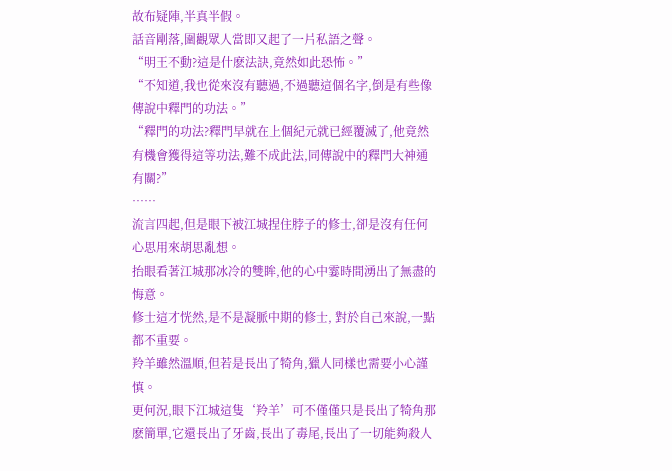故布疑陣,半真半假。
話音剛落,圍觀眾人當即又起了一片私語之聲。
“明王不動?這是什麽法訣,竟然如此恐怖。”
“不知道,我也從來沒有聽過,不過聽這個名字,倒是有些像傳說中釋門的功法。”
“釋門的功法?釋門早就在上個紀元就已經覆滅了,他竟然有機會獲得這等功法,難不成此法,同傳說中的釋門大神通有關?”
……
流言四起,但是眼下被江城捏住脖子的修士,卻是沒有任何心思用來胡思亂想。
抬眼看著江城那冰冷的雙眸,他的心中霎時間湧出了無盡的悔意。
修士這才恍然,是不是凝脈中期的修士, 對於自己來說,一點都不重要。
羚羊雖然溫順,但若是長出了犄角,獵人同樣也需要小心謹慎。
更何況,眼下江城這隻‘羚羊’可不僅僅只是長出了犄角那麽簡單,它還長出了牙齒,長出了毒尾,長出了一切能夠殺人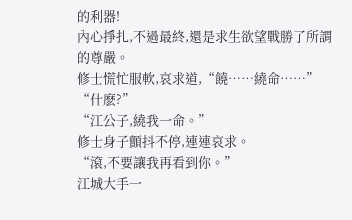的利器!
內心掙扎,不過最終,還是求生欲望戰勝了所謂的尊嚴。
修士慌忙服軟,哀求道,“饒……繞命……”
“什麽?”
“江公子,繞我一命。”
修士身子顫抖不停,連連哀求。
“滾,不要讓我再看到你。”
江城大手一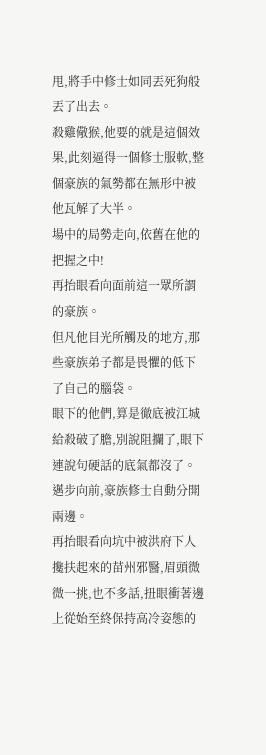甩,將手中修士如同丟死狗般丟了出去。
殺雞儆猴,他要的就是這個效果,此刻逼得一個修士服軟,整個豪族的氣勢都在無形中被他瓦解了大半。
場中的局勢走向,依舊在他的把握之中!
再抬眼看向面前這一眾所謂的豪族。
但凡他目光所觸及的地方,那些豪族弟子都是畏懼的低下了自己的腦袋。
眼下的他們,算是徹底被江城給殺破了膽,別說阻攔了,眼下連說句硬話的底氣都沒了。
邁步向前,豪族修士自動分開兩邊。
再抬眼看向坑中被洪府下人攙扶起來的苗州邪醫,眉頭微微一挑,也不多話,扭眼衝著邊上從始至終保持高冷姿態的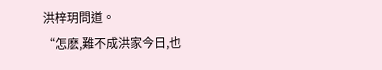洪梓玥問道。
“怎麽,難不成洪家今日,也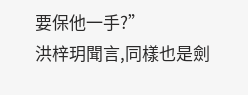要保他一手?”
洪梓玥聞言,同樣也是劍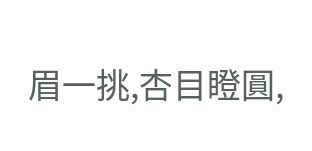眉一挑,杏目瞪圓,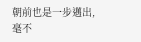朝前也是一步邁出,毫不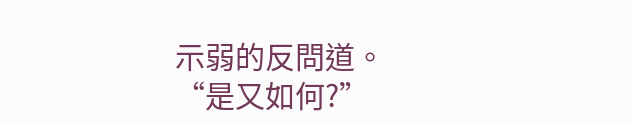示弱的反問道。
“是又如何?”